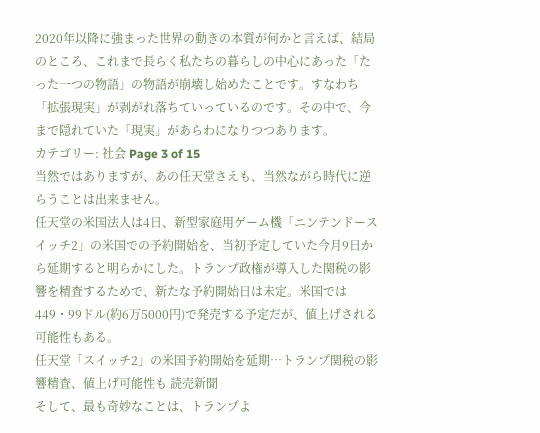2020年以降に強まった世界の動きの本質が何かと言えば、結局のところ、これまで長らく私たちの暮らしの中心にあった「たった一つの物語」の物語が崩壊し始めたことです。すなわち「拡張現実」が剥がれ落ちていっているのです。その中で、今まで隠れていた「現実」があらわになりつつあります。
カテゴリー: 社会 Page 3 of 15
当然ではありますが、あの任天堂さえも、当然ながら時代に逆らうことは出来ません。
任天堂の米国法人は4日、新型家庭用ゲーム機「ニンテンドースイッチ2」の米国での予約開始を、当初予定していた今月9日から延期すると明らかにした。トランプ政権が導入した関税の影響を精査するためで、新たな予約開始日は未定。米国では449・99ドル(約6万5000円)で発売する予定だが、値上げされる可能性もある。
任天堂「スイッチ2」の米国予約開始を延期…トランプ関税の影響精査、値上げ可能性も 読売新聞
そして、最も奇妙なことは、トランプよ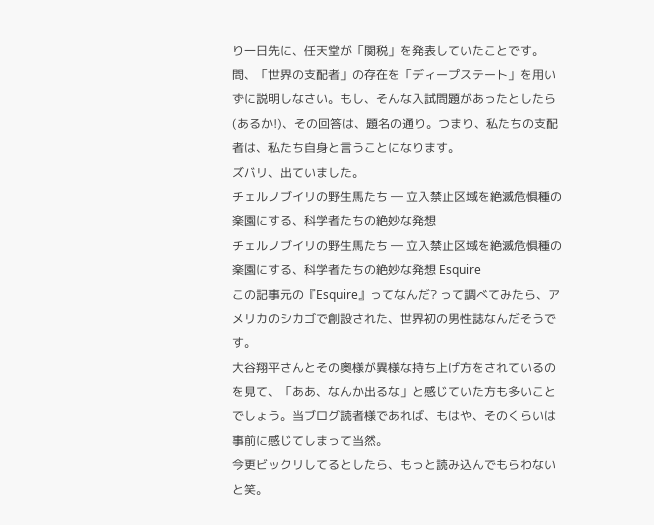り一日先に、任天堂が「関税」を発表していたことです。
問、「世界の支配者」の存在を「ディープステート」を用いずに説明しなさい。もし、そんな入試問題があったとしたら(あるか!)、その回答は、題名の通り。つまり、私たちの支配者は、私たち自身と言うことになります。
ズバリ、出ていました。
チェルノブイリの野生馬たち ― 立入禁止区域を絶滅危惧種の楽園にする、科学者たちの絶妙な発想
チェルノブイリの野生馬たち ― 立入禁止区域を絶滅危惧種の楽園にする、科学者たちの絶妙な発想 Esquire
この記事元の『Esquire』ってなんだ? って調べてみたら、アメリカのシカゴで創設された、世界初の男性誌なんだそうです。
大谷翔平さんとその奥様が異様な持ち上げ方をされているのを見て、「ああ、なんか出るな」と感じていた方も多いことでしょう。当ブログ読者様であれば、もはや、そのくらいは事前に感じてしまって当然。
今更ビックリしてるとしたら、もっと読み込んでもらわないと笑。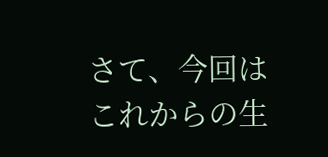さて、今回はこれからの生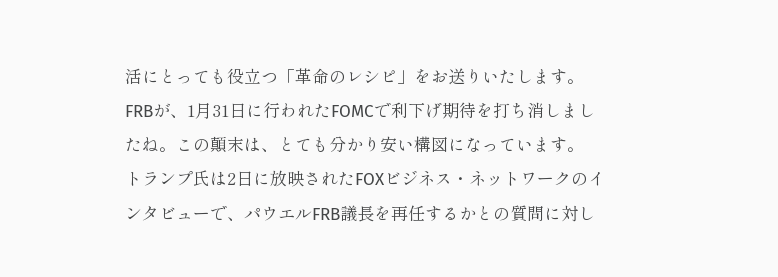活にとっても役立つ「革命のレシピ」をお送りいたします。
FRBが、1月31日に行われたFOMCで利下げ期待を打ち消しましたね。この顛末は、とても分かり安い構図になっています。
トランプ氏は2日に放映されたFOXビジネス・ネットワークのインタビューで、パウエルFRB議長を再任するかとの質問に対し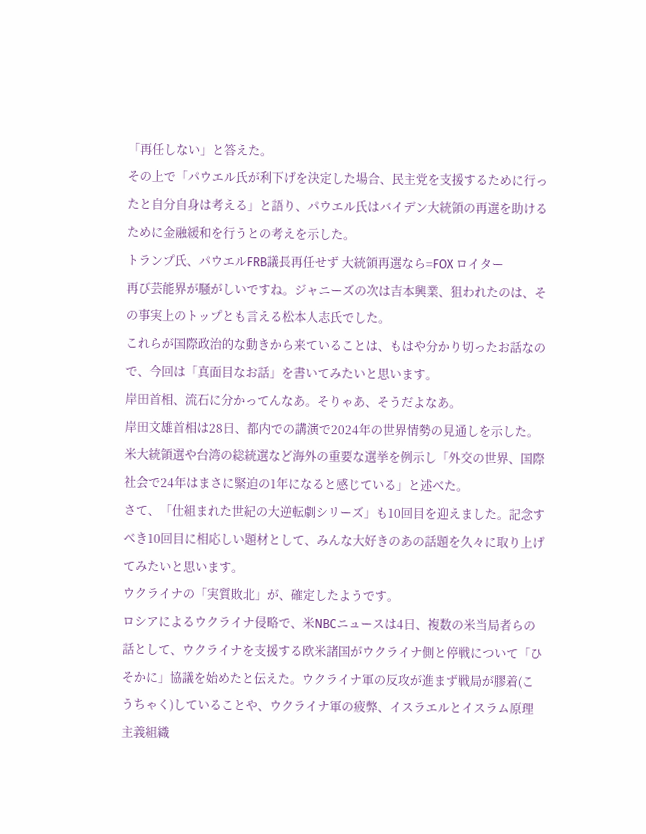「再任しない」と答えた。
その上で「パウエル氏が利下げを決定した場合、民主党を支援するために行ったと自分自身は考える」と語り、パウエル氏はバイデン大統領の再選を助けるために金融緩和を行うとの考えを示した。
トランプ氏、パウエルFRB議長再任せず 大統領再選なら=FOX ロイター
再び芸能界が騒がしいですね。ジャニーズの次は吉本興業、狙われたのは、その事実上のトップとも言える松本人志氏でした。
これらが国際政治的な動きから来ていることは、もはや分かり切ったお話なので、今回は「真面目なお話」を書いてみたいと思います。
岸田首相、流石に分かってんなあ。そりゃあ、そうだよなあ。
岸田文雄首相は28日、都内での講演で2024年の世界情勢の見通しを示した。米大統領選や台湾の総統選など海外の重要な選挙を例示し「外交の世界、国際社会で24年はまさに緊迫の1年になると感じている」と述べた。
さて、「仕組まれた世紀の大逆転劇シリーズ」も10回目を迎えました。記念すべき10回目に相応しい題材として、みんな大好きのあの話題を久々に取り上げてみたいと思います。
ウクライナの「実質敗北」が、確定したようです。
ロシアによるウクライナ侵略で、米NBCニュースは4日、複数の米当局者らの話として、ウクライナを支援する欧米諸国がウクライナ側と停戦について「ひそかに」協議を始めたと伝えた。ウクライナ軍の反攻が進まず戦局が膠着(こうちゃく)していることや、ウクライナ軍の疲弊、イスラエルとイスラム原理主義組織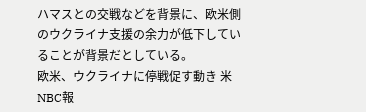ハマスとの交戦などを背景に、欧米側のウクライナ支援の余力が低下していることが背景だとしている。
欧米、ウクライナに停戦促す動き 米NBC報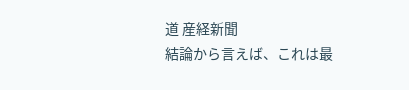道 産経新聞
結論から言えば、これは最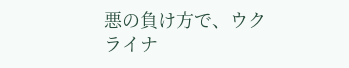悪の負け方で、ウクライナ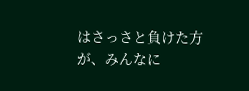はさっさと負けた方が、みんなに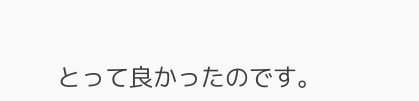とって良かったのです。